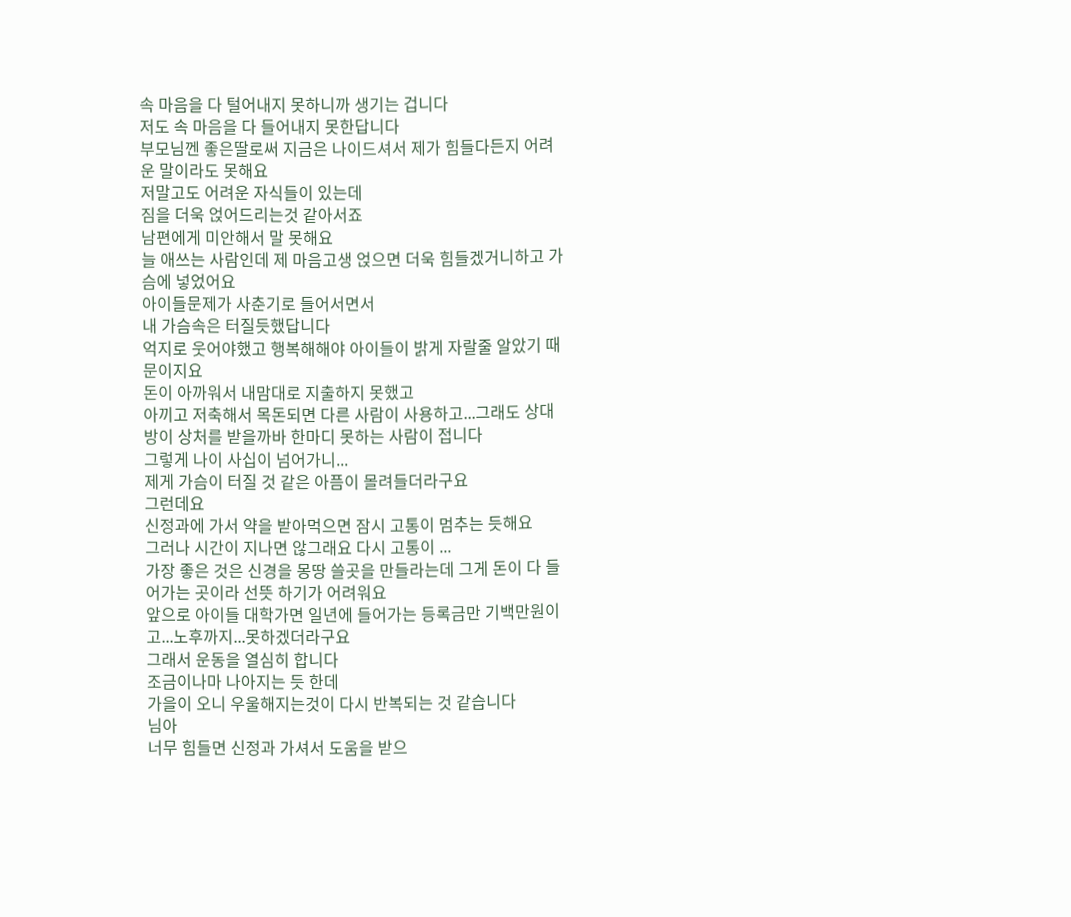속 마음을 다 털어내지 못하니까 생기는 겁니다
저도 속 마음을 다 들어내지 못한답니다
부모님껜 좋은딸로써 지금은 나이드셔서 제가 힘들다든지 어려운 말이라도 못해요
저말고도 어려운 자식들이 있는데
짐을 더욱 얹어드리는것 같아서죠
남편에게 미안해서 말 못해요
늘 애쓰는 사람인데 제 마음고생 얹으면 더욱 힘들겠거니하고 가슴에 넣었어요
아이들문제가 사춘기로 들어서면서
내 가슴속은 터질듯했답니다
억지로 웃어야했고 행복해해야 아이들이 밝게 자랄줄 알았기 때문이지요
돈이 아까워서 내맘대로 지출하지 못했고
아끼고 저축해서 목돈되면 다른 사람이 사용하고...그래도 상대방이 상처를 받을까바 한마디 못하는 사람이 접니다
그렇게 나이 사십이 넘어가니...
제게 가슴이 터질 것 같은 아픔이 몰려들더라구요
그런데요
신정과에 가서 약을 받아먹으면 잠시 고통이 멈추는 듯해요
그러나 시간이 지나면 않그래요 다시 고통이 ...
가장 좋은 것은 신경을 몽땅 쓸곳을 만들라는데 그게 돈이 다 들어가는 곳이라 선뜻 하기가 어려워요
앞으로 아이들 대학가면 일년에 들어가는 등록금만 기백만원이고...노후까지...못하겠더라구요
그래서 운동을 열심히 합니다
조금이나마 나아지는 듯 한데
가을이 오니 우울해지는것이 다시 반복되는 것 같습니다
님아
너무 힘들면 신정과 가셔서 도움을 받으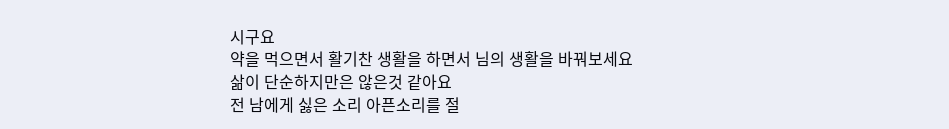시구요
약을 먹으면서 활기찬 생활을 하면서 님의 생활을 바꿔보세요
삶이 단순하지만은 않은것 같아요
전 남에게 싫은 소리 아픈소리를 절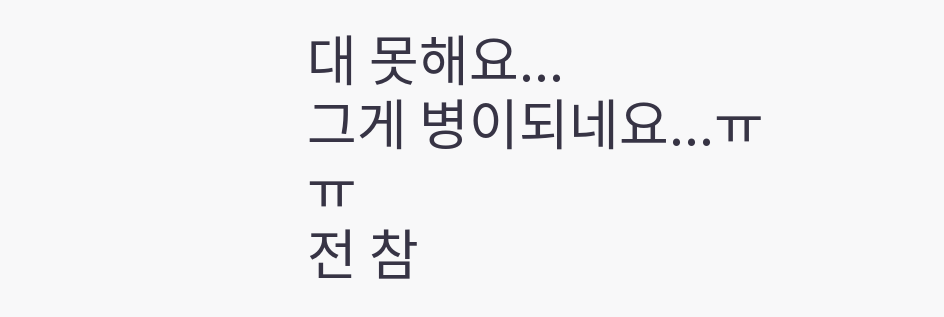대 못해요...
그게 병이되네요...ㅠㅠ
전 참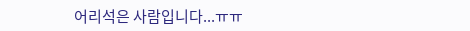어리석은 사람입니다...ㅠㅠ